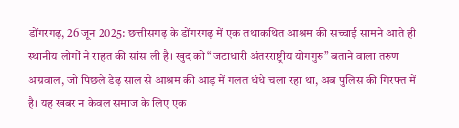डोंगरगढ़, 26 जून 2025: छत्तीसगढ़ के डोंगरगढ़ में एक तथाकथित आश्रम की सच्चाई सामने आते ही स्थानीय लोगों ने राहत की सांस ली है। खुद को “जटाधारी अंतरराष्ट्रीय योगगुरु” बताने वाला तरुण अग्रवाल, जो पिछले डेढ़ साल से आश्रम की आड़ में गलत धंधे चला रहा था, अब पुलिस की गिरफ्त में है। यह खबर न केवल समाज के लिए एक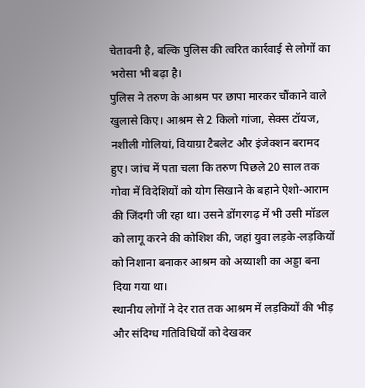चेतावनी है, बल्कि पुलिस की त्वरित कार्रवाई से लोगों का भरोसा भी बढ़ा है।
पुलिस ने तरुण के आश्रम पर छापा मारकर चौंकाने वाले खुलासे किए। आश्रम से 2 किलो गांजा, सेक्स टॉयज, नशीली गोलियां, वियाग्रा टैबलेट और इंजेक्शन बरामद हुए। जांच में पता चला कि तरुण पिछले 20 साल तक गोवा में विदेशियों को योग सिखाने के बहाने ऐशो-आराम की जिंदगी जी रहा था। उसने डोंगरगढ़ में भी उसी मॉडल को लागू करने की कोशिश की, जहां युवा लड़के-लड़कियों को निशाना बनाकर आश्रम को अय्याशी का अड्डा बना दिया गया था।
स्थानीय लोगों ने देर रात तक आश्रम में लड़कियों की भीड़ और संदिग्ध गतिविधियों को देखकर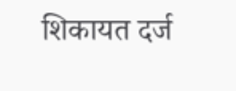शिकायत दर्ज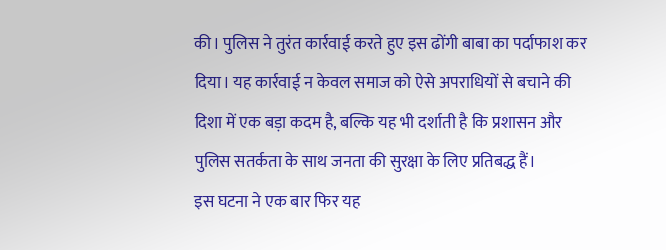की। पुलिस ने तुरंत कार्रवाई करते हुए इस ढोंगी बाबा का पर्दाफाश कर दिया। यह कार्रवाई न केवल समाज को ऐसे अपराधियों से बचाने की दिशा में एक बड़ा कदम है, बल्कि यह भी दर्शाती है कि प्रशासन और पुलिस सतर्कता के साथ जनता की सुरक्षा के लिए प्रतिबद्ध हैं।
इस घटना ने एक बार फिर यह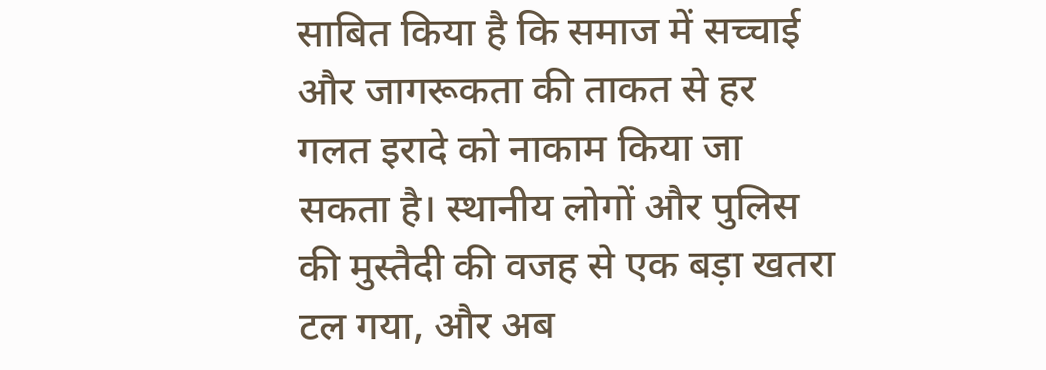साबित किया है कि समाज में सच्चाई और जागरूकता की ताकत से हर गलत इरादे को नाकाम किया जा सकता है। स्थानीय लोगों और पुलिस की मुस्तैदी की वजह से एक बड़ा खतरा टल गया, और अब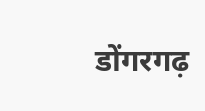डोंगरगढ़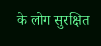के लोग सुरक्षित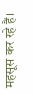महसूस कर रहे हैं।